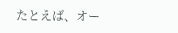たとえば、オー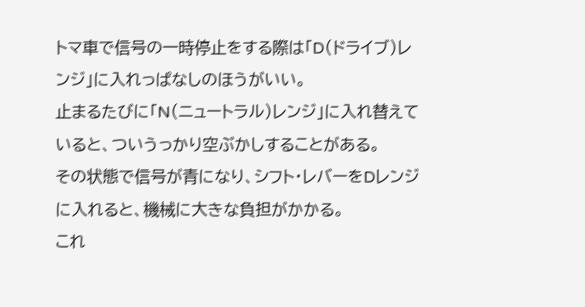トマ車で信号の一時停止をする際は「D(ドライブ)レンジ」に入れっぱなしのほうがいい。
止まるたびに「N(ニュートラル)レンジ」に入れ替えていると、ついうっかり空ぶかしすることがある。
その状態で信号が青になり、シフト・レバーをDレンジに入れると、機械に大きな負担がかかる。
これ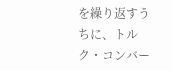を繰り返すうちに、トルク・コンバー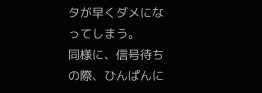タが早くダメになってしまう。
同様に、信号待ちの際、ひんぱんに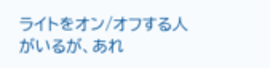ライトをオン/オフする人がいるが、あれ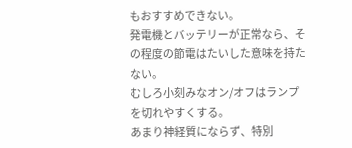もおすすめできない。
発電機とバッテリーが正常なら、その程度の節電はたいした意味を持たない。
むしろ小刻みなオン/オフはランプを切れやすくする。
あまり神経質にならず、特別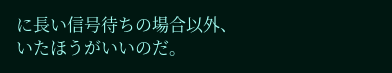に長い信号待ちの場合以外、いたほうがいいのだ。